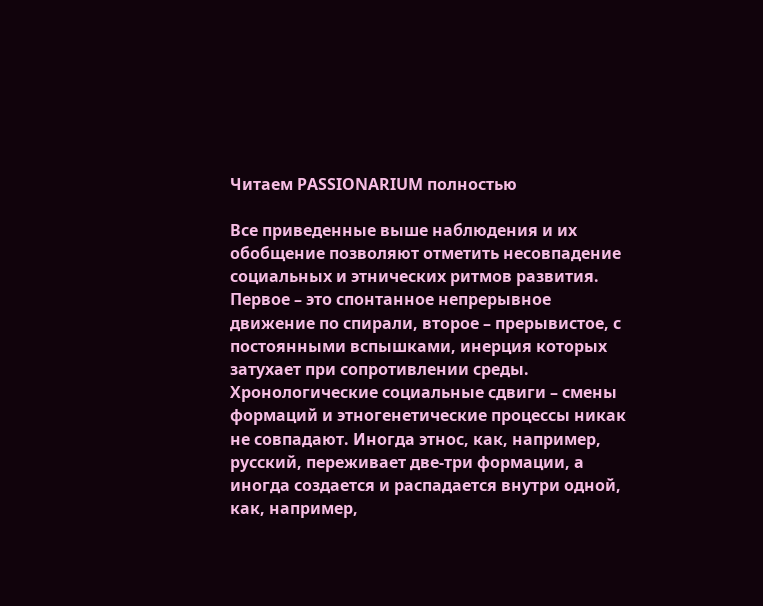Читаем PASSIONARIUM полностью

Все приведенные выше наблюдения и их обобщение позволяют отметить несовпадение социальных и этнических ритмов развития. Первое – это спонтанное непрерывное движение по спирали, второе – прерывистое, с постоянными вспышками, инерция которых затухает при сопротивлении среды. Хронологические социальные сдвиги – смены формаций и этногенетические процессы никак не совпадают. Иногда этнос, как, например, русский, переживает две-три формации, а иногда создается и распадается внутри одной, как, например,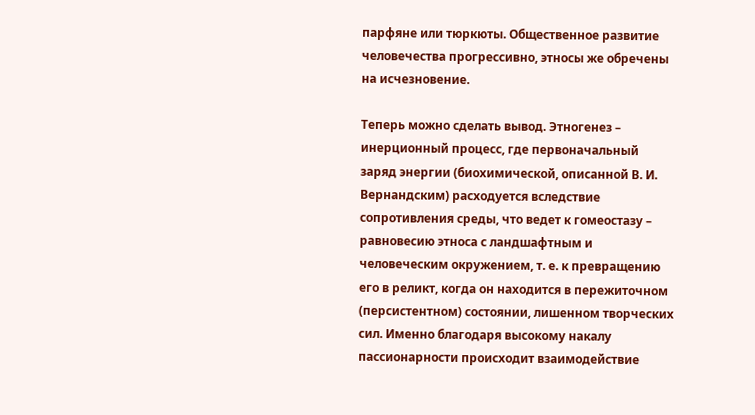парфяне или тюркюты. Общественное развитие человечества прогрессивно, этносы же обречены на исчезновение.

Теперь можно сделать вывод. Этногенез – инерционный процесс, где первоначальный заряд энергии (биохимической, описанной В. И. Вернандским) расходуется вследствие сопротивления среды, что ведет к гомеостазу – равновесию этноса с ландшафтным и человеческим окружением, т. е. к превращению его в реликт, когда он находится в пережиточном (персистентном) состоянии, лишенном творческих сил. Именно благодаря высокому накалу пассионарности происходит взаимодействие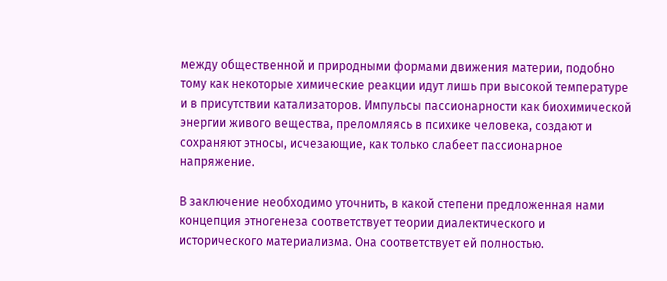между общественной и природными формами движения материи, подобно тому как некоторые химические реакции идут лишь при высокой температуре и в присутствии катализаторов. Импульсы пассионарности как биохимической энергии живого вещества, преломляясь в психике человека, создают и сохраняют этносы, исчезающие, как только слабеет пассионарное напряжение.

В заключение необходимо уточнить, в какой степени предложенная нами концепция этногенеза соответствует теории диалектического и исторического материализма. Она соответствует ей полностью.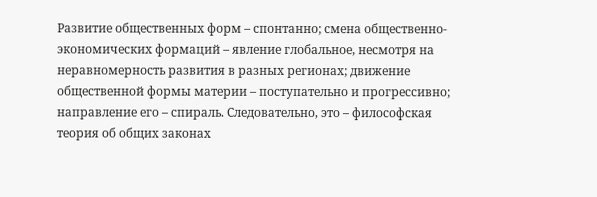Развитие общественных форм – спонтанно; смена общественно-экономических формаций – явление глобальное, несмотря на неравномерность развития в разных регионах; движение общественной формы материи – поступательно и прогрессивно; направление его – спираль. Следовательно, это – философская теория об общих законах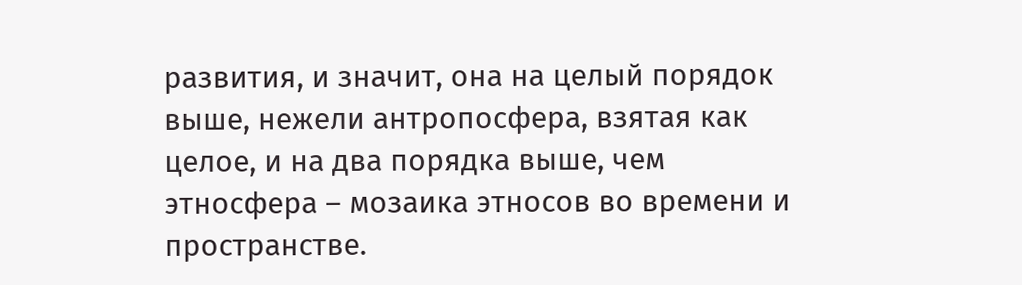развития, и значит, она на целый порядок выше, нежели антропосфера, взятая как целое, и на два порядка выше, чем этносфера – мозаика этносов во времени и пространстве.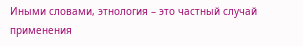Иными словами, этнология – это частный случай применения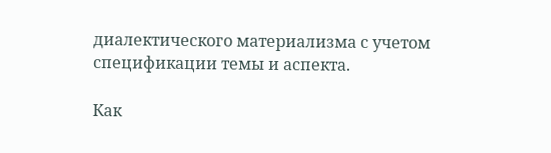диалектического материализма с учетом спецификации темы и аспекта.

Как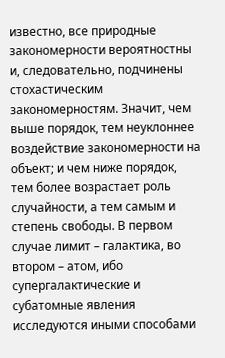известно, все природные закономерности вероятностны и, следовательно, подчинены стохастическим закономерностям. Значит, чем выше порядок, тем неуклоннее воздействие закономерности на объект; и чем ниже порядок, тем более возрастает роль случайности, а тем самым и степень свободы. В первом случае лимит – галактика, во втором – атом, ибо супергалактические и субатомные явления исследуются иными способами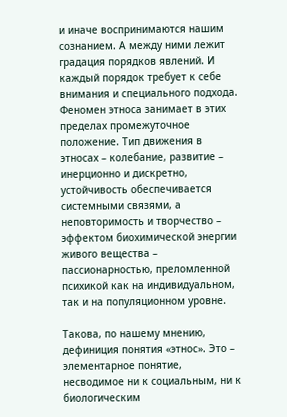и иначе воспринимаются нашим сознанием. А между ними лежит градация порядков явлений. И каждый порядок требует к себе внимания и специального подхода. Феномен этноса занимает в этих пределах промежуточное положение. Тип движения в этносах – колебание, развитие – инерционно и дискретно, устойчивость обеспечивается системными связями, а неповторимость и творчество – эффектом биохимической энергии живого вещества – пассионарностью, преломленной психикой как на индивидуальном, так и на популяционном уровне.

Такова, по нашему мнению, дефиниция понятия «этнос». Это – элементарное понятие, несводимое ни к социальным, ни к биологическим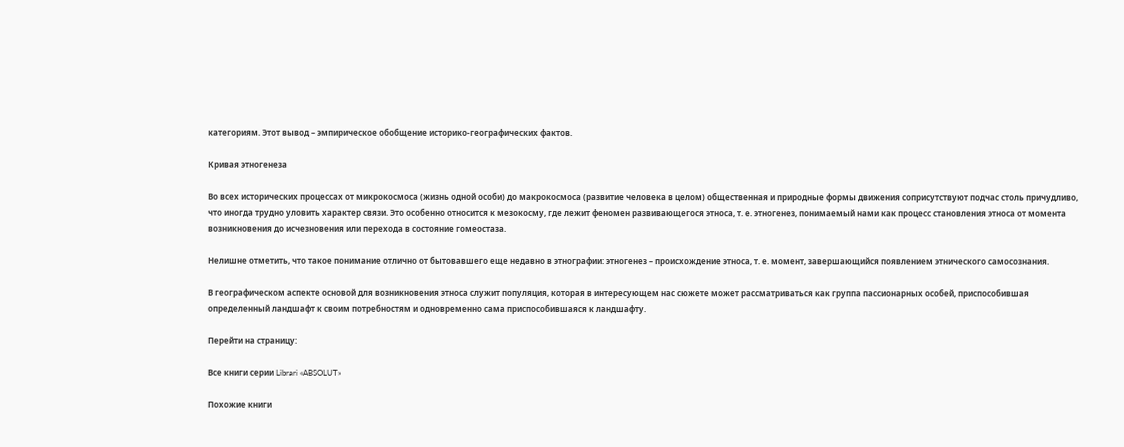категориям. Этот вывод – эмпирическое обобщение историко-географических фактов.

Кривая этногенеза

Во всех исторических процессах от микрокосмоса (жизнь одной особи) до макрокосмоса (развитие человека в целом) общественная и природные формы движения соприсутствуют подчас столь причудливо, что иногда трудно уловить характер связи. Это особенно относится к мезокосму, где лежит феномен развивающегося этноса, т. е. этногенез, понимаемый нами как процесс становления этноса от момента возникновения до исчезновения или перехода в состояние гомеостаза.

Нелишне отметить, что такое понимание отлично от бытовавшего еще недавно в этнографии: этногенез – происхождение этноса, т. е. момент, завершающийся появлением этнического самосознания.

В географическом аспекте основой для возникновения этноса служит популяция, которая в интересующем нас сюжете может рассматриваться как группа пассионарных особей, приспособившая определенный ландшафт к своим потребностям и одновременно сама приспособившаяся к ландшафту.

Перейти на страницу:

Все книги серии Librari «ABSOLUT»

Похожие книги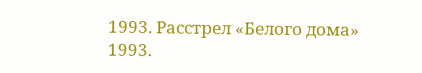1993. Расстрел «Белого дома»
1993.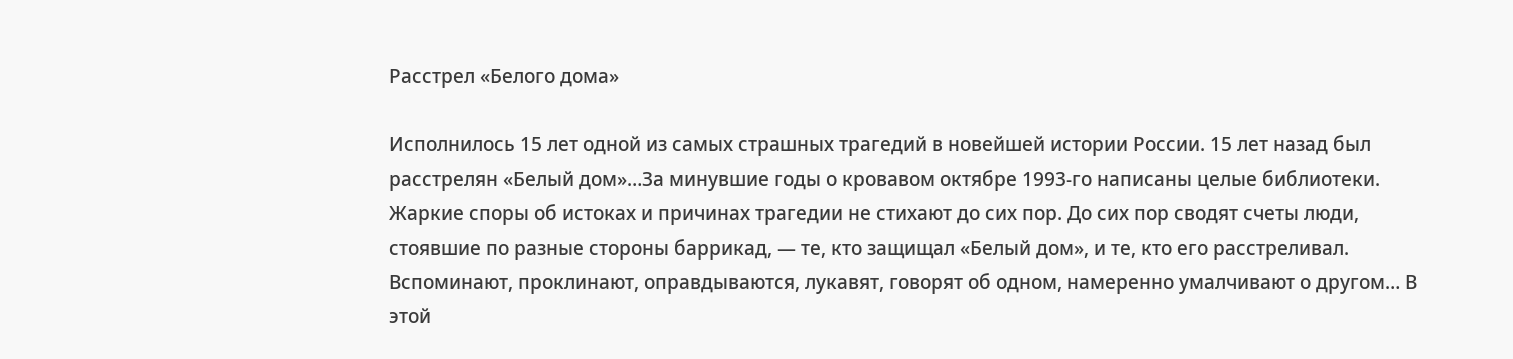Расстрел «Белого дома»

Исполнилось 15 лет одной из самых страшных трагедий в новейшей истории России. 15 лет назад был расстрелян «Белый дом»…За минувшие годы о кровавом октябре 1993-го написаны целые библиотеки. Жаркие споры об истоках и причинах трагедии не стихают до сих пор. До сих пор сводят счеты люди, стоявшие по разные стороны баррикад, — те, кто защищал «Белый дом», и те, кто его расстреливал. Вспоминают, проклинают, оправдываются, лукавят, говорят об одном, намеренно умалчивают о другом… В этой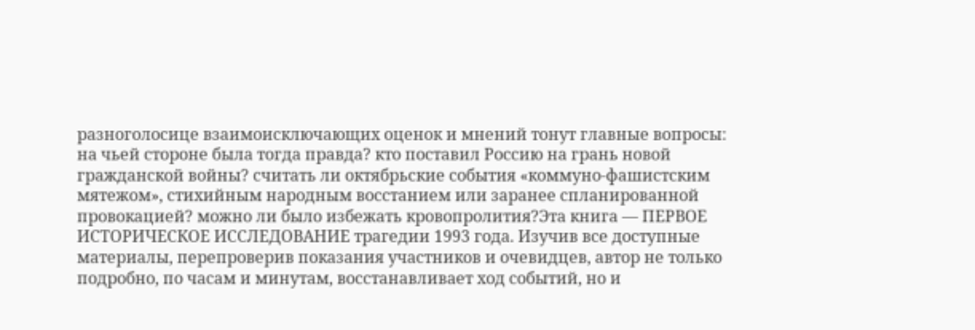разноголосице взаимоисключающих оценок и мнений тонут главные вопросы: на чьей стороне была тогда правда? кто поставил Россию на грань новой гражданской войны? считать ли октябрьские события «коммуно-фашистским мятежом», стихийным народным восстанием или заранее спланированной провокацией? можно ли было избежать кровопролития?Эта книга — ПЕРВОЕ ИСТОРИЧЕСКОЕ ИССЛЕДОВАНИЕ трагедии 1993 года. Изучив все доступные материалы, перепроверив показания участников и очевидцев, автор не только подробно, по часам и минутам, восстанавливает ход событий, но и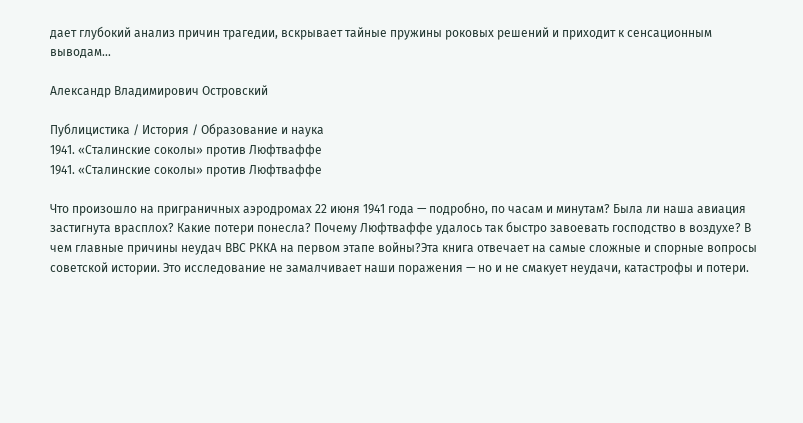дает глубокий анализ причин трагедии, вскрывает тайные пружины роковых решений и приходит к сенсационным выводам…

Александр Владимирович Островский

Публицистика / История / Образование и наука
1941. «Сталинские соколы» против Люфтваффе
1941. «Сталинские соколы» против Люфтваффе

Что произошло на приграничных аэродромах 22 июня 1941 года — подробно, по часам и минутам? Была ли наша авиация застигнута врасплох? Какие потери понесла? Почему Люфтваффе удалось так быстро завоевать господство в воздухе? В чем главные причины неудач ВВС РККА на первом этапе войны?Эта книга отвечает на самые сложные и спорные вопросы советской истории. Это исследование не замалчивает наши поражения — но и не смакует неудачи, катастрофы и потери.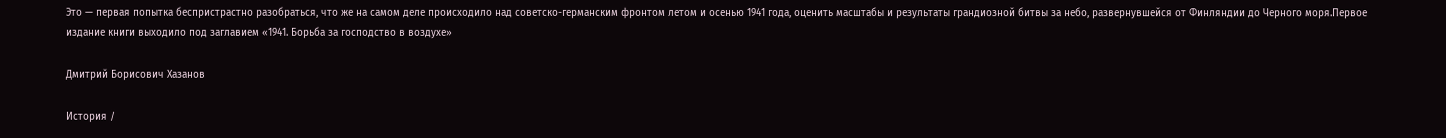Это — первая попытка беспристрастно разобраться, что же на самом деле происходило над советско-германским фронтом летом и осенью 1941 года, оценить масштабы и результаты грандиозной битвы за небо, развернувшейся от Финляндии до Черного моря.Первое издание книги выходило под заглавием «1941. Борьба за господство в воздухе»

Дмитрий Борисович Хазанов

История /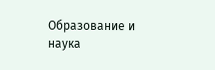Образование и наука